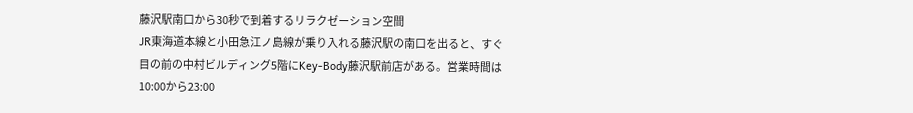藤沢駅南口から30秒で到着するリラクゼーション空間
JR東海道本線と小田急江ノ島線が乗り入れる藤沢駅の南口を出ると、すぐ目の前の中村ビルディング5階にKey-Body藤沢駅前店がある。営業時間は10:00から23:00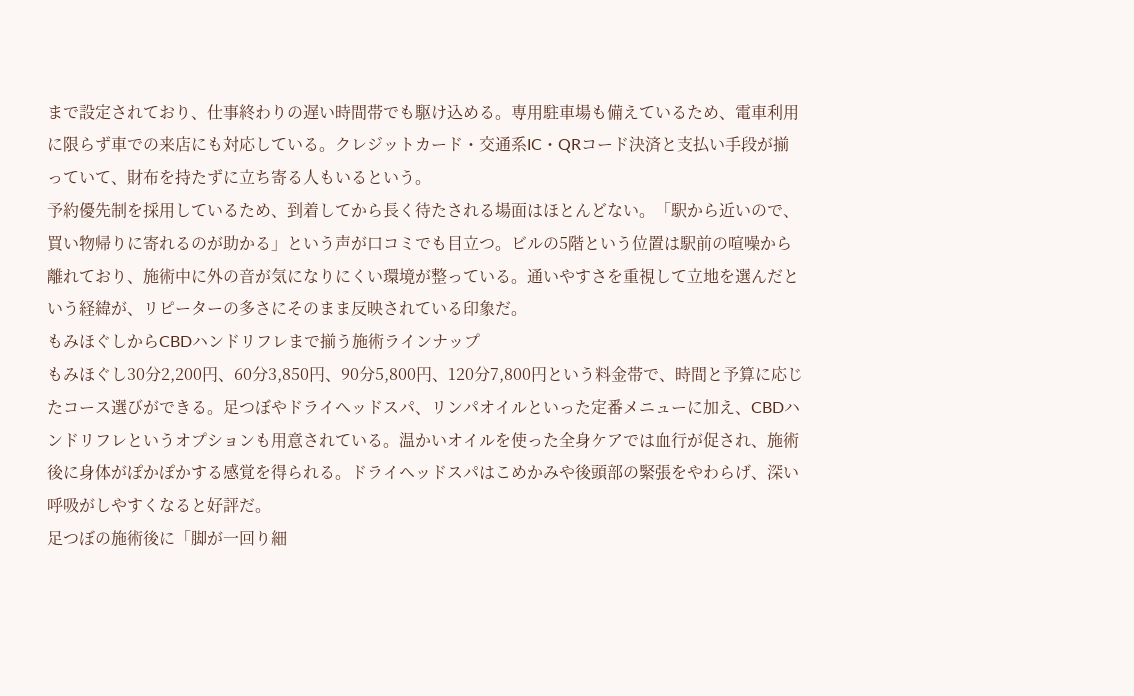まで設定されており、仕事終わりの遅い時間帯でも駆け込める。専用駐車場も備えているため、電車利用に限らず車での来店にも対応している。クレジットカード・交通系IC・QRコード決済と支払い手段が揃っていて、財布を持たずに立ち寄る人もいるという。
予約優先制を採用しているため、到着してから長く待たされる場面はほとんどない。「駅から近いので、買い物帰りに寄れるのが助かる」という声が口コミでも目立つ。ビルの5階という位置は駅前の喧噪から離れており、施術中に外の音が気になりにくい環境が整っている。通いやすさを重視して立地を選んだという経緯が、リピーターの多さにそのまま反映されている印象だ。
もみほぐしからCBDハンドリフレまで揃う施術ラインナップ
もみほぐし30分2,200円、60分3,850円、90分5,800円、120分7,800円という料金帯で、時間と予算に応じたコース選びができる。足つぼやドライヘッドスパ、リンパオイルといった定番メニューに加え、CBDハンドリフレというオプションも用意されている。温かいオイルを使った全身ケアでは血行が促され、施術後に身体がぽかぽかする感覚を得られる。ドライヘッドスパはこめかみや後頭部の緊張をやわらげ、深い呼吸がしやすくなると好評だ。
足つぼの施術後に「脚が一回り細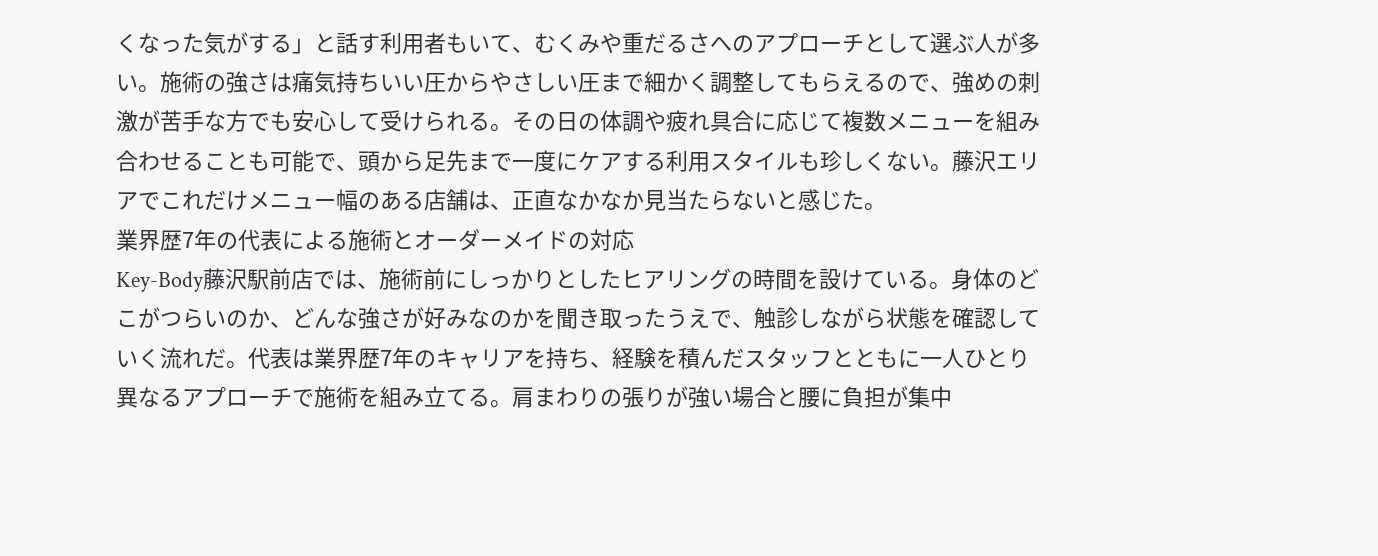くなった気がする」と話す利用者もいて、むくみや重だるさへのアプローチとして選ぶ人が多い。施術の強さは痛気持ちいい圧からやさしい圧まで細かく調整してもらえるので、強めの刺激が苦手な方でも安心して受けられる。その日の体調や疲れ具合に応じて複数メニューを組み合わせることも可能で、頭から足先まで一度にケアする利用スタイルも珍しくない。藤沢エリアでこれだけメニュー幅のある店舗は、正直なかなか見当たらないと感じた。
業界歴7年の代表による施術とオーダーメイドの対応
Key-Body藤沢駅前店では、施術前にしっかりとしたヒアリングの時間を設けている。身体のどこがつらいのか、どんな強さが好みなのかを聞き取ったうえで、触診しながら状態を確認していく流れだ。代表は業界歴7年のキャリアを持ち、経験を積んだスタッフとともに一人ひとり異なるアプローチで施術を組み立てる。肩まわりの張りが強い場合と腰に負担が集中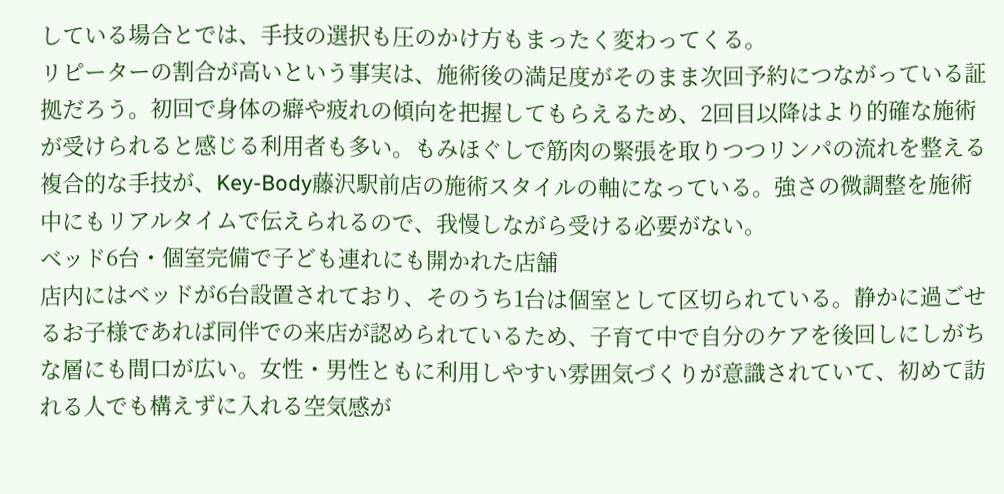している場合とでは、手技の選択も圧のかけ方もまったく変わってくる。
リピーターの割合が高いという事実は、施術後の満足度がそのまま次回予約につながっている証拠だろう。初回で身体の癖や疲れの傾向を把握してもらえるため、2回目以降はより的確な施術が受けられると感じる利用者も多い。もみほぐしで筋肉の緊張を取りつつリンパの流れを整える複合的な手技が、Key-Body藤沢駅前店の施術スタイルの軸になっている。強さの微調整を施術中にもリアルタイムで伝えられるので、我慢しながら受ける必要がない。
ベッド6台・個室完備で子ども連れにも開かれた店舗
店内にはベッドが6台設置されており、そのうち1台は個室として区切られている。静かに過ごせるお子様であれば同伴での来店が認められているため、子育て中で自分のケアを後回しにしがちな層にも間口が広い。女性・男性ともに利用しやすい雰囲気づくりが意識されていて、初めて訪れる人でも構えずに入れる空気感が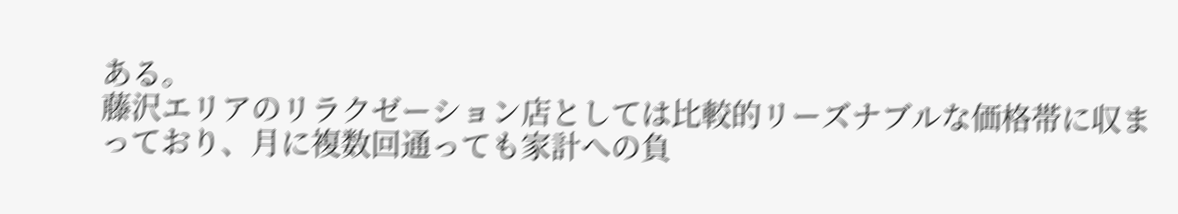ある。
藤沢エリアのリラクゼーション店としては比較的リーズナブルな価格帯に収まっており、月に複数回通っても家計への負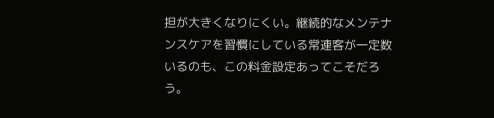担が大きくなりにくい。継続的なメンテナンスケアを習慣にしている常連客が一定数いるのも、この料金設定あってこそだろう。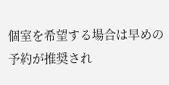個室を希望する場合は早めの予約が推奨され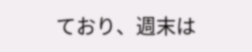ており、週末は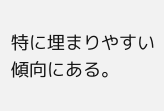特に埋まりやすい傾向にある。